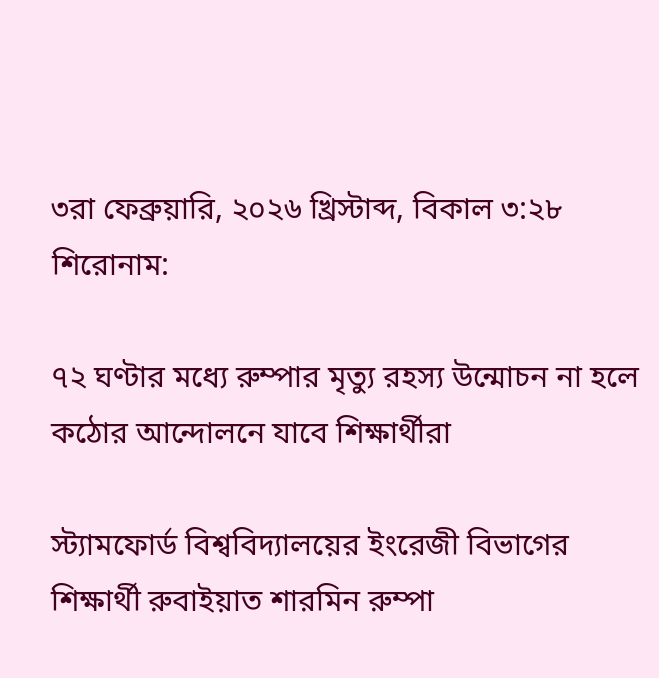৩রা ফেব্রুয়ারি, ২০২৬ খ্রিস্টাব্দ, বিকাল ৩:২৮
শিরোনাম:

৭২ ঘণ্টার মধ্যে রুম্পার মৃত্যু রহস্য উন্মোচন না হলে কঠোর আন্দোলনে যাবে শিক্ষার্থীরা

স্ট্যামফোর্ড বিশ্ববিদ্যালয়ের ইংরেজী বিভাগের শিক্ষার্থী রুবাইয়াত শারমিন রুম্পা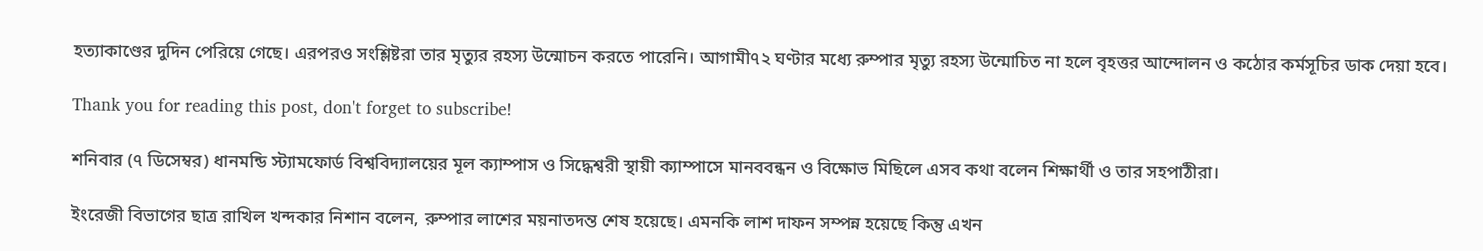হত্যাকাণ্ডের দুদিন পেরিয়ে গেছে। এরপরও সংশ্লিষ্টরা তার মৃত্যুর রহস্য উন্মোচন করতে পারেনি। আগামী৭২ ঘণ্টার মধ্যে রুম্পার মৃত্যু রহস্য উন্মোচিত না হলে বৃহত্তর আন্দোলন ও কঠোর কর্মসূচির ডাক দেয়া হবে।

Thank you for reading this post, don't forget to subscribe!

শনিবার (৭ ডিসেম্বর) ধানমন্ডি স্ট্যামফোর্ড বিশ্ববিদ্যালয়ের মূল ক্যাম্পাস ও সিদ্ধেশ্বরী স্থায়ী ক্যাম্পাসে মানববন্ধন ও বিক্ষোভ মিছিলে এসব কথা বলেন শিক্ষার্থী ও তার সহপাঠীরা।

ইংরেজী বিভাগের ছাত্র রাখিল খন্দকার নিশান বলেন, রুম্পার লাশের ময়নাতদন্ত শেষ হয়েছে। এমনকি লাশ দাফন সম্পন্ন হয়েছে কিন্তু এখন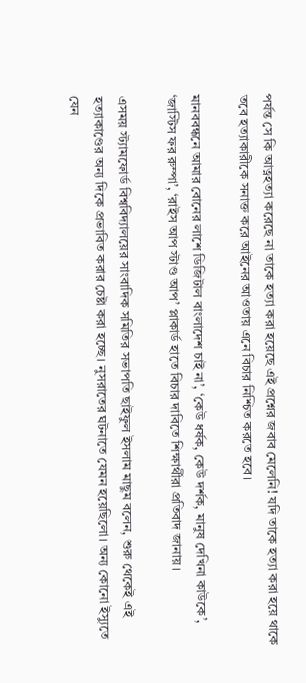পর্যন্ত সে কি আত্নহত্যা করেছে না তাকে হত্যা করা হয়েছে এই প্রশ্নের জবাব মেলেনি! যদি তাকে হত্যা করা হয়ে থাকে তবে হত্যাকারীকে সনাক্ত করে আইনের আওতায় এনে বিচার নিশ্চিত করতে হবে।

মানববন্ধনে আমার বোনের লাশে ডিজিটাল বাংলাদেশ চাই না’, ‘কেউ ধর্ষক, কেউ দর্শক, মানুষ দেখিনা কাউকে’, ‘জাস্টিস ফর রুম্পা’, ‘রাইস আপ স্টাণ্ড আপ’ প্লাকার্ড হাতে বিচার দাবিতে শিক্ষার্থীরা প্রতিবাদ জানায়।

এসময় স্ট্যামফোর্ড বিশ্ববিদ্যালয়ের সাংবাদিক সমিতির সভাপতি ছাইফুল ইসলাম মাছুম বলেন, শুরু থেকেই এই হত্যাকাণ্ডের অন্য দিকে প্রভাবিত করার চেষ্টা করা হচ্ছে। নুসরাতের ঘটনাতে যেমন হয়েছিলো। অন্য কোনো ইস্যুতে যেন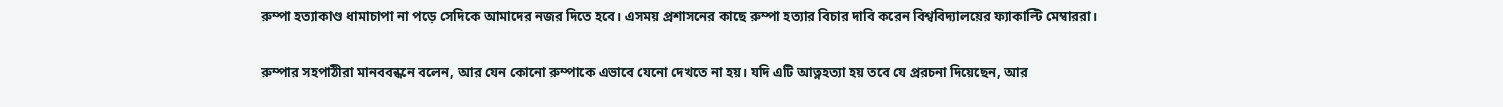রুম্পা হত্যাকাণ্ড ধামাচাপা না পড়ে সেদিকে আমাদের নজর দিতে হবে। এসময় প্রশাসনের কাছে রুম্পা হত্যার বিচার দাবি করেন বিশ্ববিদ্যালয়ের ফ্যাকাল্টি মেম্বাররা।

রুম্পার সহপাঠীরা মানববন্ধনে বলেন, আর যেন কোনো রুম্পাকে এভাবে যেনো দেখতে না হয়। যদি এটি আত্নহত্যা হয় তবে যে প্ররচনা দিয়েছেন, আর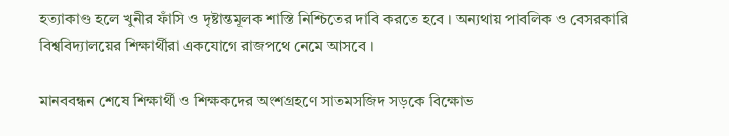হত্যাকাণ্ড হলে খুনীর ফাঁসি ও দৃষ্টান্তমূলক শাস্তি নিশ্চিতের দাবি করতে হবে । অন্যথায় পাবলিক ও বেসরকারি বিশ্ববিদ্যালয়ের শিক্ষার্থীরা একযোগে রাজপথে নেমে আসবে ।

মানববন্ধন শেষে শিক্ষার্থী ও শিক্ষকদের অংশগ্রহণে সাতমসজিদ সড়কে বিক্ষোভ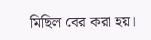মিছিল বের করা হয়।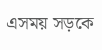এসময় সড়কে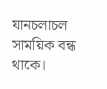যানচলাচল সাময়িক বন্ধ থাকে।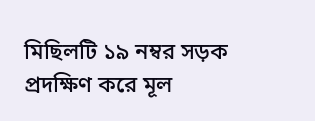মিছিলটি ১৯ নম্বর সড়ক প্রদক্ষিণ করে মূল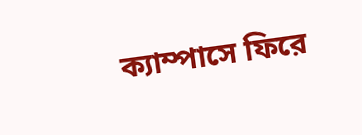ক্যাম্পাসে ফিরে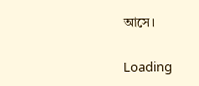আসে।

Loading